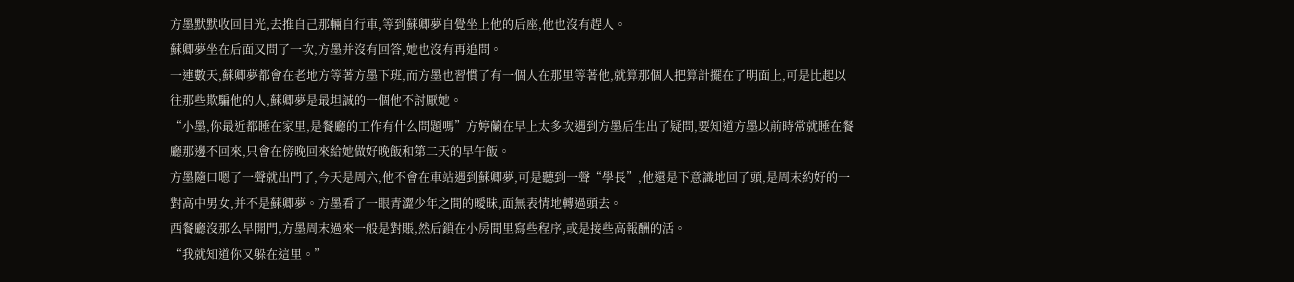方墨默默收回目光,去推自己那輛自行車,等到蘇卿夢自覺坐上他的后座,他也沒有趕人。
蘇卿夢坐在后面又問了一次,方墨并沒有回答,她也沒有再追問。
一連數天,蘇卿夢都會在老地方等著方墨下班,而方墨也習慣了有一個人在那里等著他,就算那個人把算計擺在了明面上,可是比起以往那些欺騙他的人,蘇卿夢是最坦誠的一個他不討厭她。
“小墨,你最近都睡在家里,是餐廳的工作有什么問題嗎”方婷蘭在早上太多次遇到方墨后生出了疑問,要知道方墨以前時常就睡在餐廳那邊不回來,只會在傍晚回來給她做好晚飯和第二天的早午飯。
方墨隨口嗯了一聲就出門了,今天是周六,他不會在車站遇到蘇卿夢,可是聽到一聲“學長”,他還是下意識地回了頭,是周末約好的一對高中男女,并不是蘇卿夢。方墨看了一眼青澀少年之間的曖昧,面無表情地轉過頭去。
西餐廳沒那么早開門,方墨周末過來一般是對賬,然后鎖在小房間里寫些程序,或是接些高報酬的活。
“我就知道你又躲在這里。”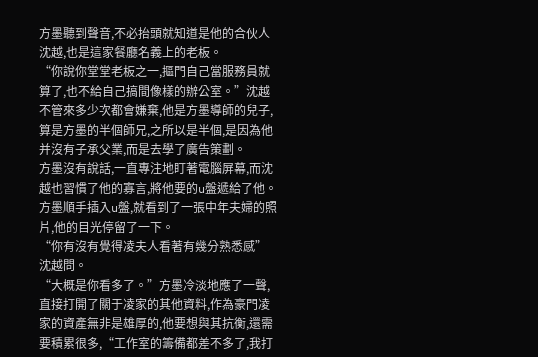方墨聽到聲音,不必抬頭就知道是他的合伙人沈越,也是這家餐廳名義上的老板。
“你說你堂堂老板之一,摳門自己當服務員就算了,也不給自己搞間像樣的辦公室。”沈越不管來多少次都會嫌棄,他是方墨導師的兒子,算是方墨的半個師兄,之所以是半個,是因為他并沒有子承父業,而是去學了廣告策劃。
方墨沒有說話,一直專注地盯著電腦屏幕,而沈越也習慣了他的寡言,將他要的u盤遞給了他。方墨順手插入u盤,就看到了一張中年夫婦的照片,他的目光停留了一下。
“你有沒有覺得凌夫人看著有幾分熟悉感”沈越問。
“大概是你看多了。”方墨冷淡地應了一聲,直接打開了關于凌家的其他資料,作為豪門凌家的資產無非是雄厚的,他要想與其抗衡,還需要積累很多,“工作室的籌備都差不多了,我打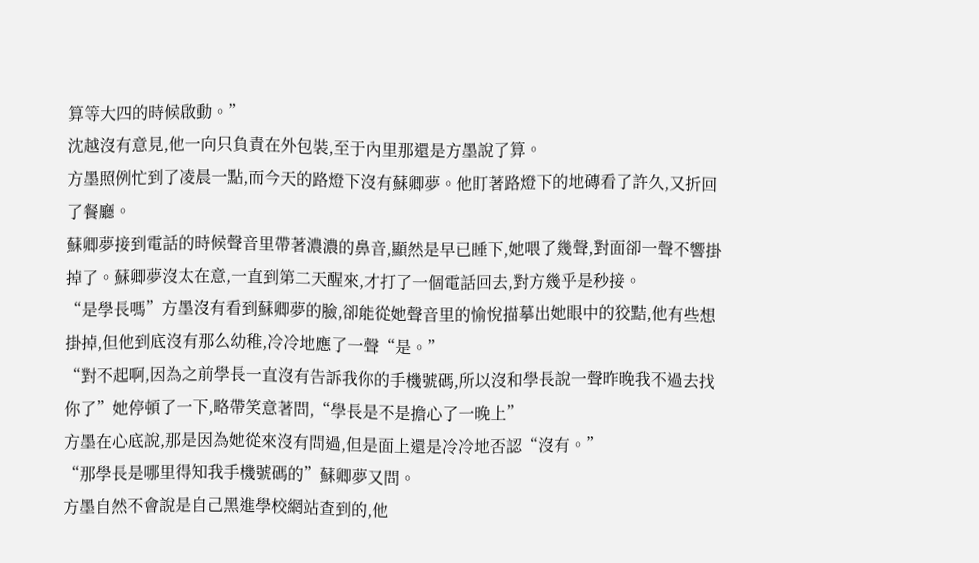算等大四的時候啟動。”
沈越沒有意見,他一向只負責在外包裝,至于內里那還是方墨說了算。
方墨照例忙到了凌晨一點,而今天的路燈下沒有蘇卿夢。他盯著路燈下的地磚看了許久,又折回了餐廳。
蘇卿夢接到電話的時候聲音里帶著濃濃的鼻音,顯然是早已睡下,她喂了幾聲,對面卻一聲不響掛掉了。蘇卿夢沒太在意,一直到第二天醒來,才打了一個電話回去,對方幾乎是秒接。
“是學長嗎”方墨沒有看到蘇卿夢的臉,卻能從她聲音里的愉悅描摹出她眼中的狡黠,他有些想掛掉,但他到底沒有那么幼稚,冷冷地應了一聲“是。”
“對不起啊,因為之前學長一直沒有告訴我你的手機號碼,所以沒和學長說一聲昨晚我不過去找你了”她停頓了一下,略帶笑意著問,“學長是不是擔心了一晚上”
方墨在心底說,那是因為她從來沒有問過,但是面上還是冷冷地否認“沒有。”
“那學長是哪里得知我手機號碼的”蘇卿夢又問。
方墨自然不會說是自己黑進學校網站查到的,他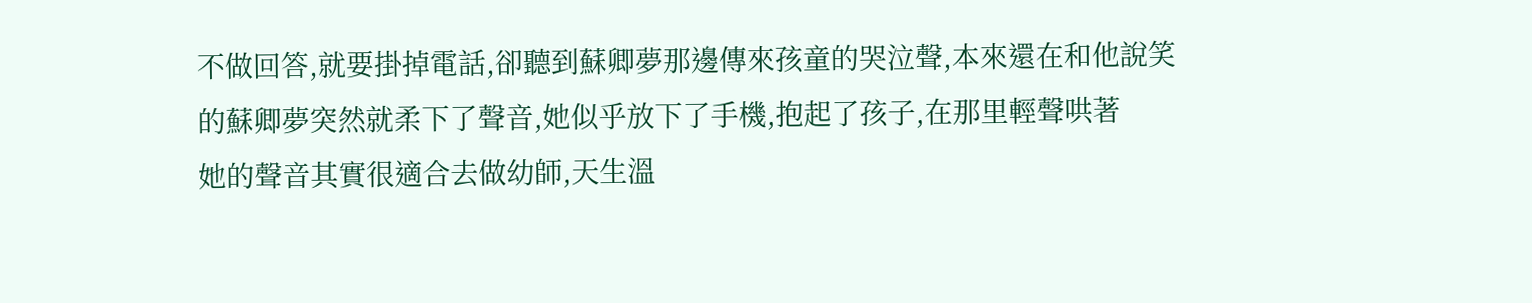不做回答,就要掛掉電話,卻聽到蘇卿夢那邊傳來孩童的哭泣聲,本來還在和他說笑的蘇卿夢突然就柔下了聲音,她似乎放下了手機,抱起了孩子,在那里輕聲哄著
她的聲音其實很適合去做幼師,天生溫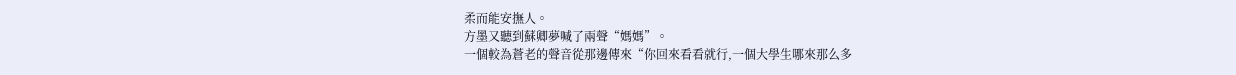柔而能安撫人。
方墨又聽到蘇卿夢喊了兩聲“媽媽”。
一個較為蒼老的聲音從那邊傳來“你回來看看就行,一個大學生哪來那么多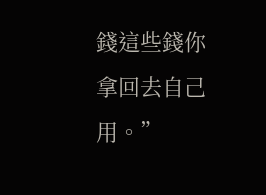錢這些錢你拿回去自己用。”